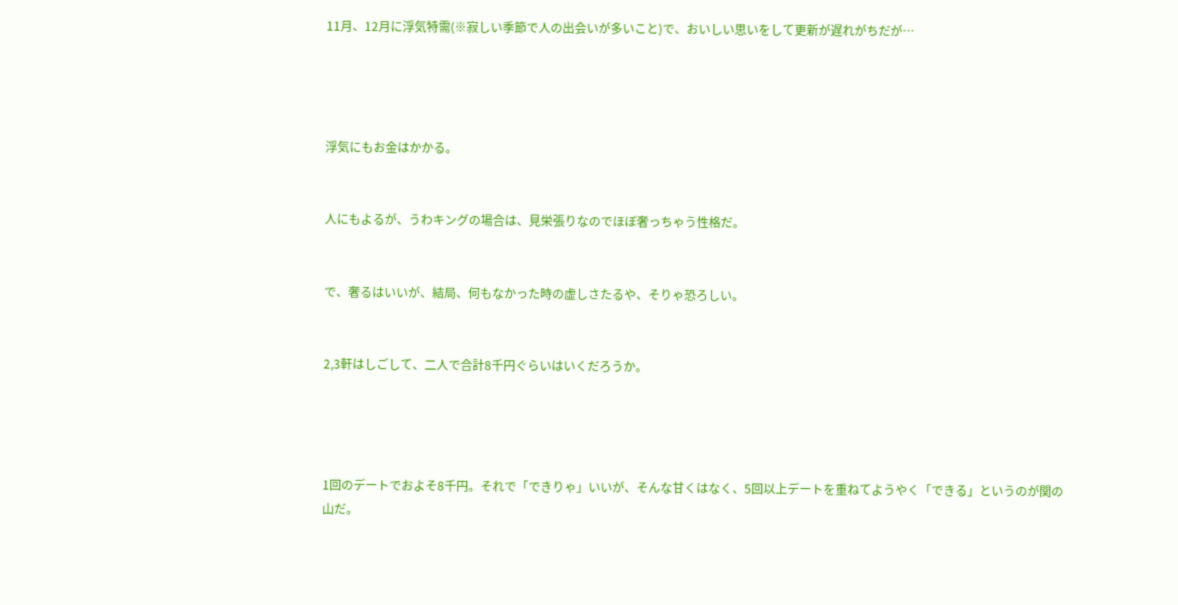11月、12月に浮気特需(※寂しい季節で人の出会いが多いこと)で、おいしい思いをして更新が遅れがちだが…




浮気にもお金はかかる。


人にもよるが、うわキングの場合は、見栄張りなのでほぼ奢っちゃう性格だ。


で、奢るはいいが、結局、何もなかった時の虚しさたるや、そりゃ恐ろしい。


2,3軒はしごして、二人で合計8千円ぐらいはいくだろうか。




1回のデートでおよそ8千円。それで「できりゃ」いいが、そんな甘くはなく、5回以上デートを重ねてようやく「できる」というのが関の山だ。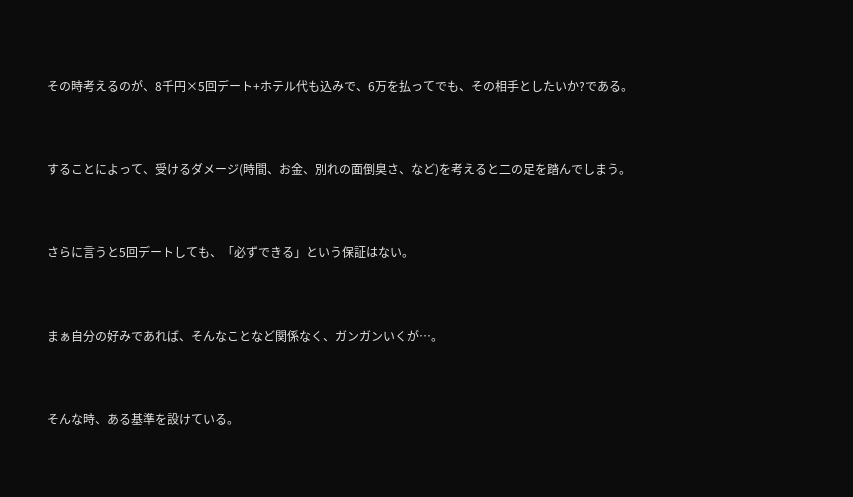その時考えるのが、8千円×5回デート+ホテル代も込みで、6万を払ってでも、その相手としたいか?である。


することによって、受けるダメージ(時間、お金、別れの面倒臭さ、など)を考えると二の足を踏んでしまう。


さらに言うと5回デートしても、「必ずできる」という保証はない。


まぁ自分の好みであれば、そんなことなど関係なく、ガンガンいくが…。


そんな時、ある基準を設けている。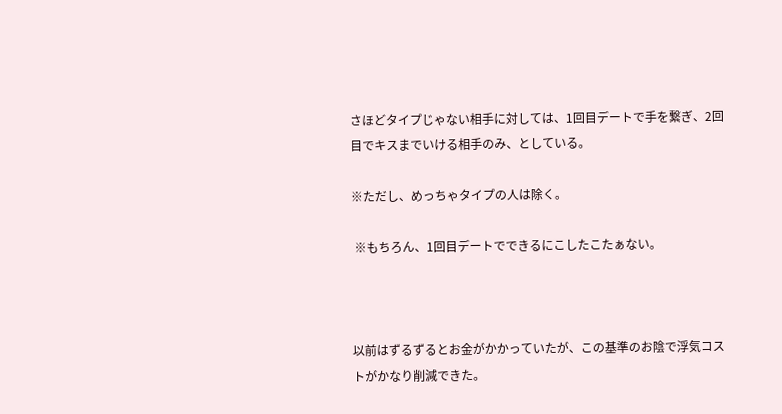さほどタイプじゃない相手に対しては、1回目デートで手を繋ぎ、2回目でキスまでいける相手のみ、としている。

※ただし、めっちゃタイプの人は除く。

 ※もちろん、1回目デートでできるにこしたこたぁない。



以前はずるずるとお金がかかっていたが、この基準のお陰で浮気コストがかなり削減できた。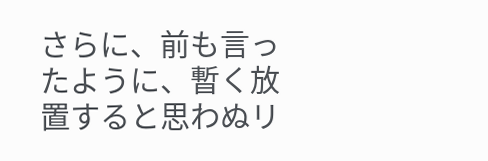さらに、前も言ったように、暫く放置すると思わぬリ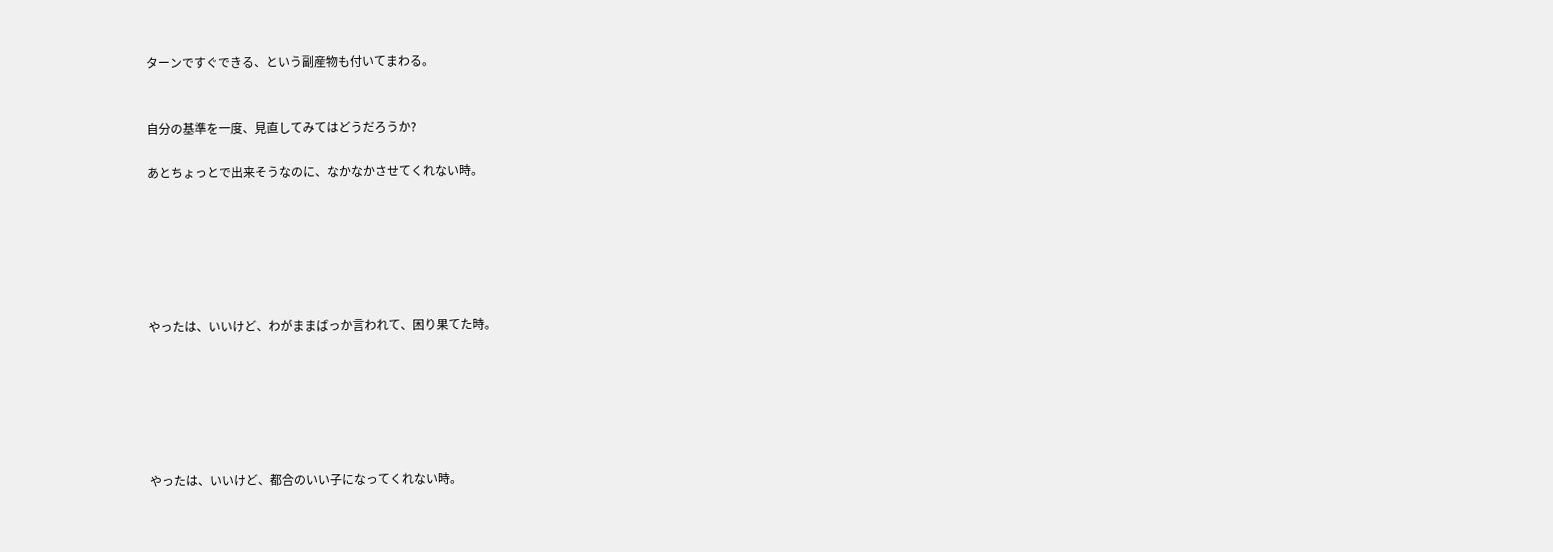ターンですぐできる、という副産物も付いてまわる。


自分の基準を一度、見直してみてはどうだろうか?

あとちょっとで出来そうなのに、なかなかさせてくれない時。






やったは、いいけど、わがままばっか言われて、困り果てた時。






やったは、いいけど、都合のいい子になってくれない時。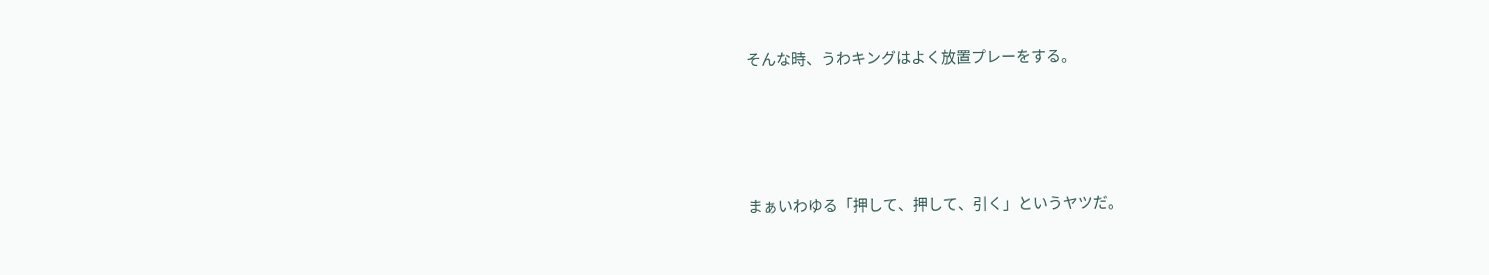そんな時、うわキングはよく放置プレーをする。






まぁいわゆる「押して、押して、引く」というヤツだ。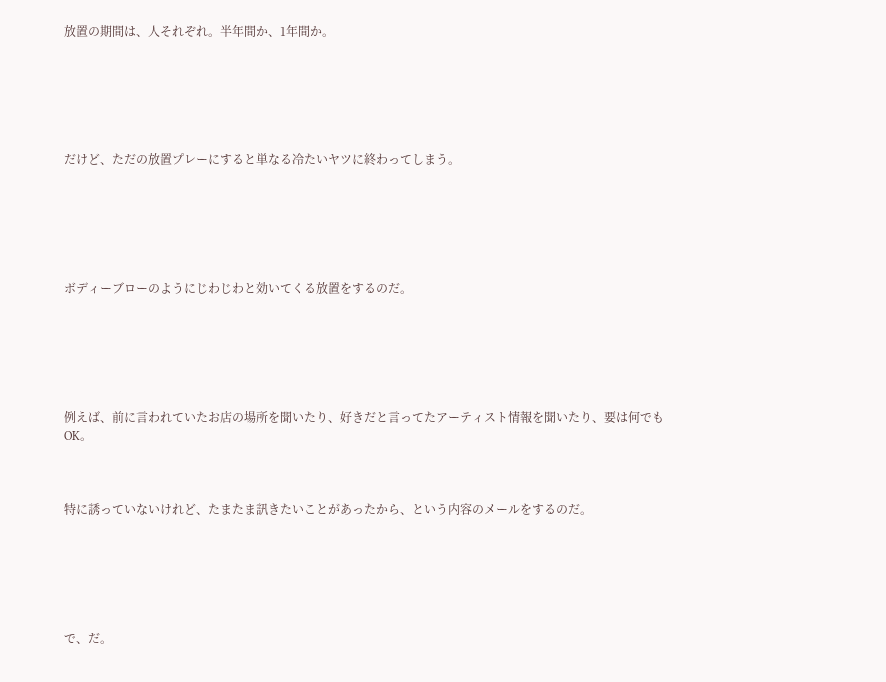放置の期間は、人それぞれ。半年間か、1年間か。






だけど、ただの放置プレーにすると単なる冷たいヤツに終わってしまう。






ボディーブローのようにじわじわと効いてくる放置をするのだ。






例えば、前に言われていたお店の場所を聞いたり、好きだと言ってたアーティスト情報を聞いたり、要は何でもOK。



特に誘っていないけれど、たまたま訊きたいことがあったから、という内容のメールをするのだ。






で、だ。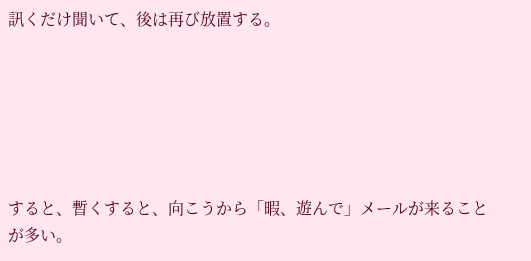訊くだけ聞いて、後は再び放置する。






すると、暫くすると、向こうから「暇、遊んで」メールが来ることが多い。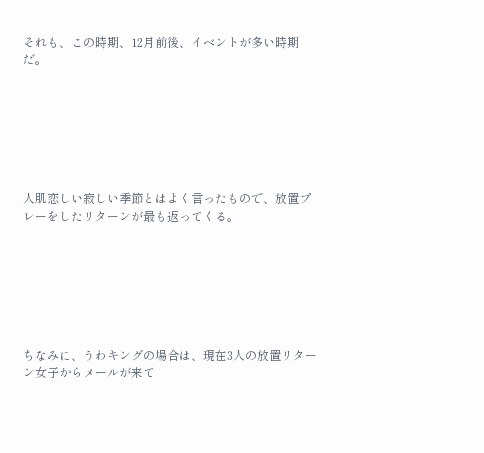それも、この時期、12月前後、イベントが多い時期だ。







人肌恋しい寂しい季節とはよく言ったもので、放置プレーをしたリターンが最も返ってくる。







ちなみに、うわキングの場合は、現在3人の放置リターン女子からメールが来て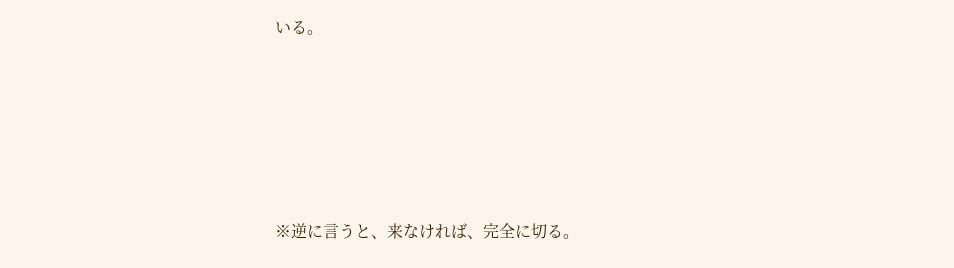いる。






※逆に言うと、来なければ、完全に切る。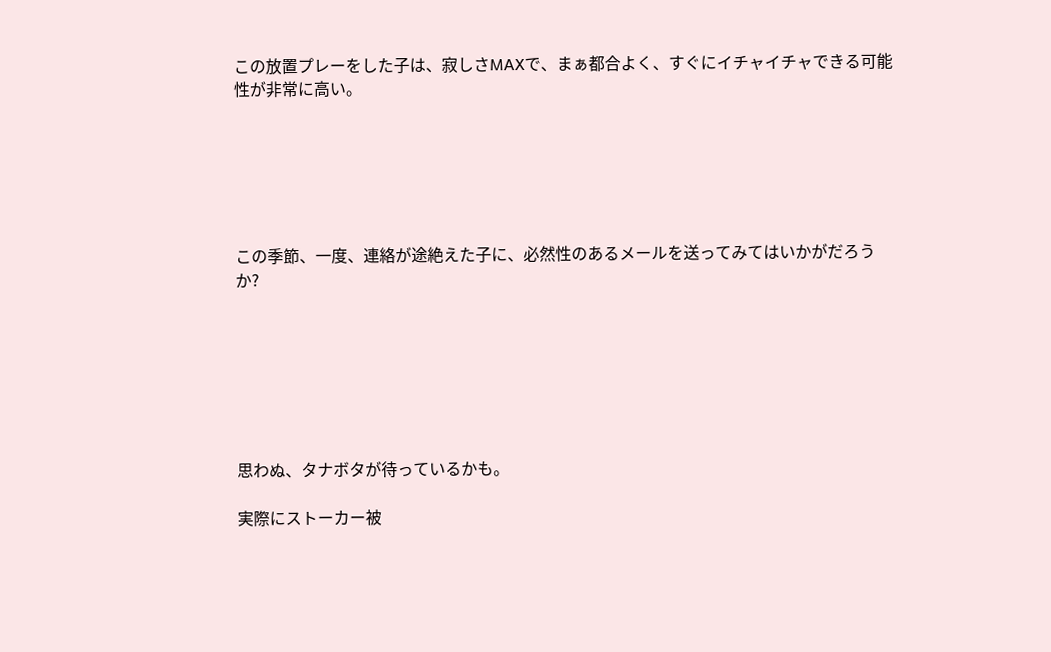この放置プレーをした子は、寂しさMAXで、まぁ都合よく、すぐにイチャイチャできる可能性が非常に高い。






この季節、一度、連絡が途絶えた子に、必然性のあるメールを送ってみてはいかがだろうか?







思わぬ、タナボタが待っているかも。

実際にストーカー被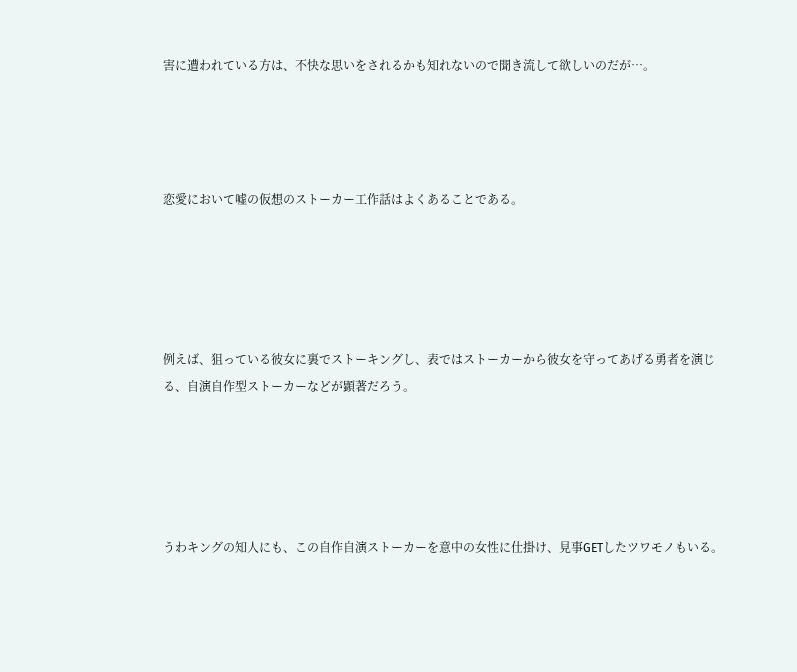害に遭われている方は、不快な思いをされるかも知れないので聞き流して欲しいのだが…。




恋愛において嘘の仮想のストーカー工作話はよくあることである。





例えば、狙っている彼女に裏でストーキングし、表ではストーカーから彼女を守ってあげる勇者を演じる、自演自作型ストーカーなどが顕著だろう。





うわキングの知人にも、この自作自演ストーカーを意中の女性に仕掛け、見事GETしたツワモノもいる。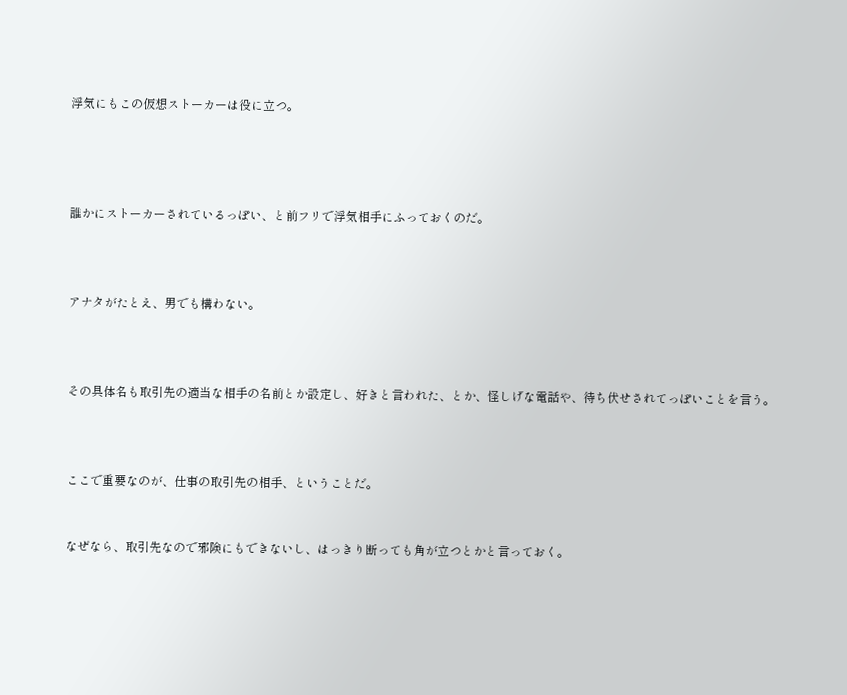浮気にもこの仮想ストーカーは役に立つ。




誰かにストーカーされているっぽい、と前フリで浮気相手にふっておくのだ。



アナタがたとえ、男でも構わない。



その具体名も取引先の適当な相手の名前とか設定し、好きと言われた、とか、怪しげな電話や、待ち伏せされてっぽいことを言う。



ここで重要なのが、仕事の取引先の相手、ということだ。


なぜなら、取引先なので邪険にもできないし、はっきり断っても角が立つとかと言っておく。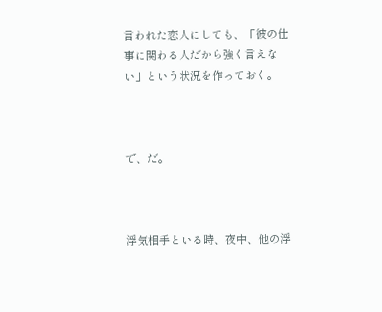言われた恋人にしても、「彼の仕事に関わる人だから強く言えない」という状況を作っておく。



で、だ。



浮気相手といる時、夜中、他の浮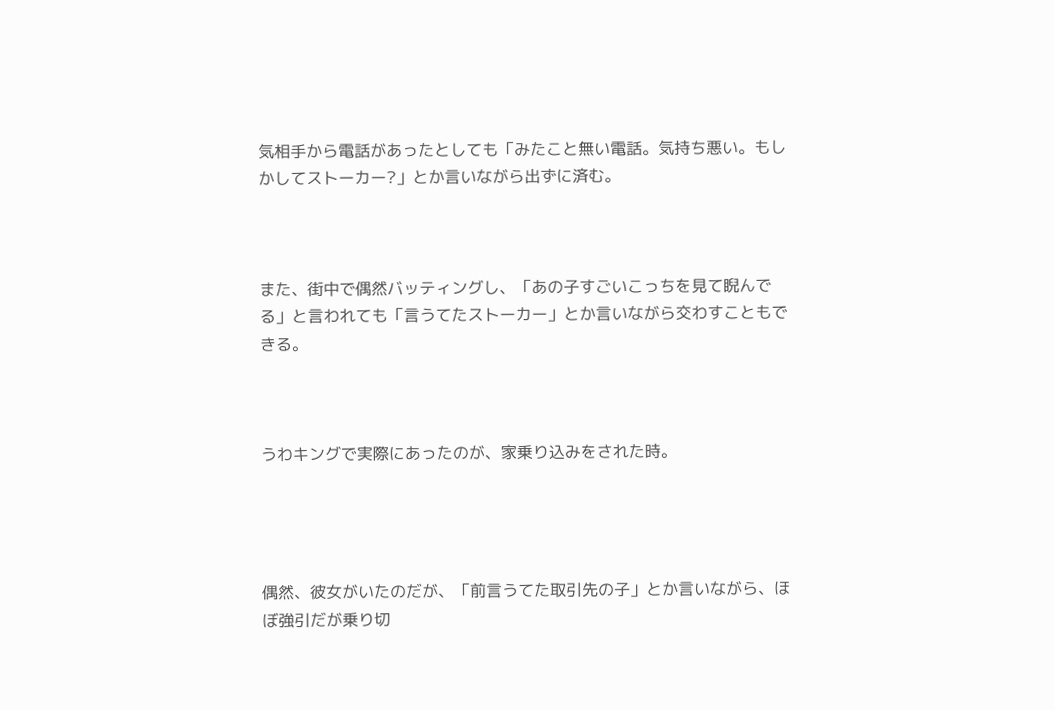気相手から電話があったとしても「みたこと無い電話。気持ち悪い。もしかしてストーカー?」とか言いながら出ずに済む。



また、街中で偶然バッティングし、「あの子すごいこっちを見て睨んでる」と言われても「言うてたストーカー」とか言いながら交わすこともできる。



うわキングで実際にあったのが、家乗り込みをされた時。




偶然、彼女がいたのだが、「前言うてた取引先の子」とか言いながら、ほぼ強引だが乗り切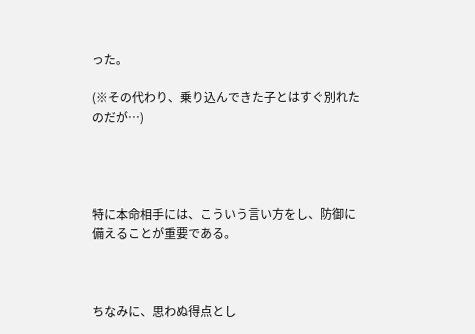った。

(※その代わり、乗り込んできた子とはすぐ別れたのだが…)




特に本命相手には、こういう言い方をし、防御に備えることが重要である。



ちなみに、思わぬ得点とし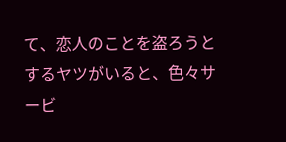て、恋人のことを盗ろうとするヤツがいると、色々サービ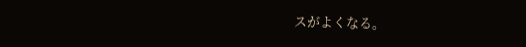スがよくなる。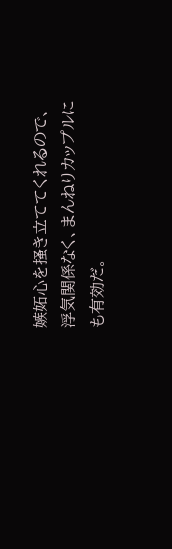嫉妬心を掻き立ててくれるので、浮気関係なく、まんねりカップルにも有効だ。